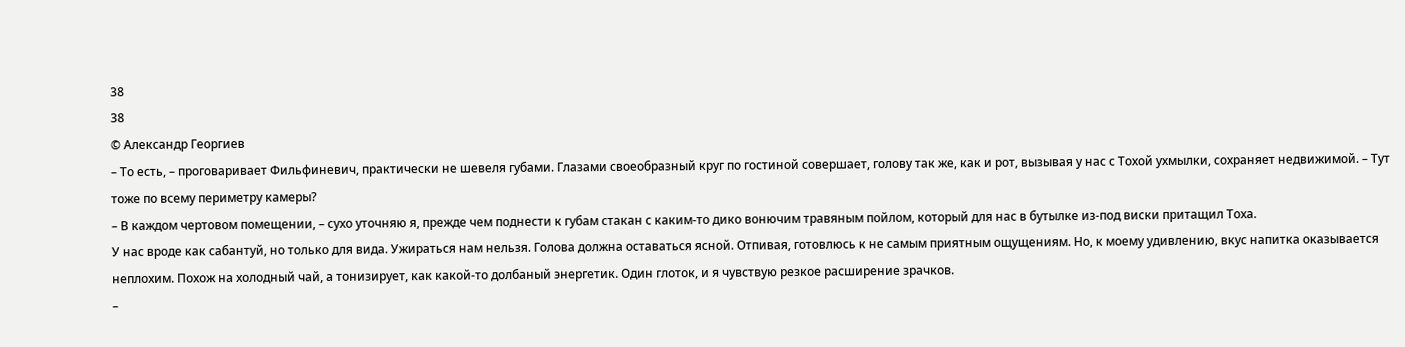38
38
© Александр Георгиев
– То есть, – проговаривает Фильфиневич, практически не шевеля губами. Глазами своеобразный круг по гостиной совершает, голову так же, как и рот, вызывая у нас с Тохой ухмылки, сохраняет недвижимой. – Тут тоже по всему периметру камеры?
– В каждом чертовом помещении, – сухо уточняю я, прежде чем поднести к губам стакан с каким-то дико вонючим травяным пойлом, который для нас в бутылке из-под виски притащил Тоха.
У нас вроде как сабантуй, но только для вида. Ужираться нам нельзя. Голова должна оставаться ясной. Отпивая, готовлюсь к не самым приятным ощущениям. Но, к моему удивлению, вкус напитка оказывается неплохим. Похож на холодный чай, а тонизирует, как какой-то долбаный энергетик. Один глоток, и я чувствую резкое расширение зрачков.
–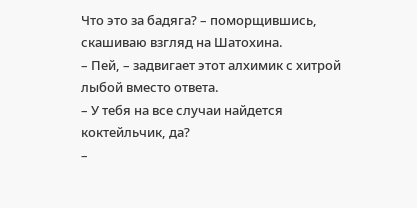Что это за бадяга? – поморщившись, скашиваю взгляд на Шатохина.
– Пей, – задвигает этот алхимик с хитрой лыбой вместо ответа.
– У тебя на все случаи найдется коктейльчик, да?
–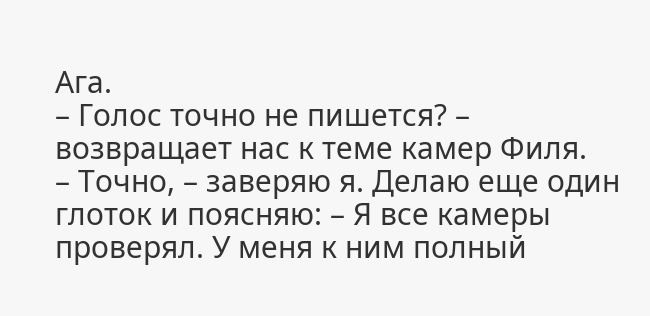Ага.
– Голос точно не пишется? – возвращает нас к теме камер Филя.
– Точно, – заверяю я. Делаю еще один глоток и поясняю: – Я все камеры проверял. У меня к ним полный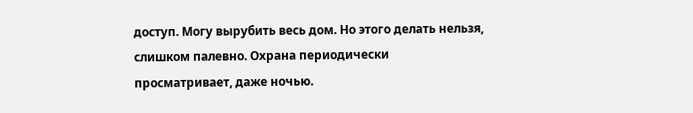доступ. Могу вырубить весь дом. Но этого делать нельзя, слишком палевно. Охрана периодически просматривает, даже ночью.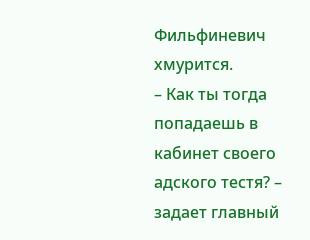Фильфиневич хмурится.
– Как ты тогда попадаешь в кабинет своего адского тестя? – задает главный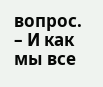вопрос. – И как мы все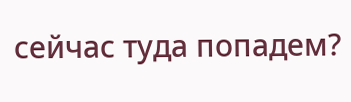сейчас туда попадем?